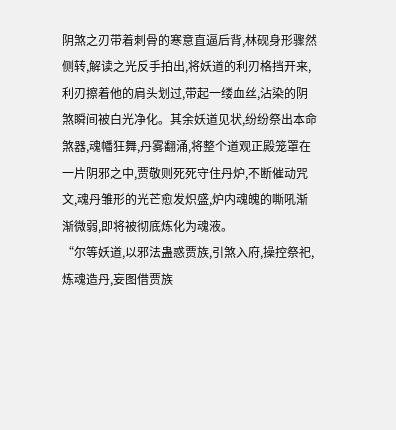阴煞之刃带着刺骨的寒意直逼后背,林砚身形骤然侧转,解读之光反手拍出,将妖道的利刃格挡开来,利刃擦着他的肩头划过,带起一缕血丝,沾染的阴煞瞬间被白光净化。其余妖道见状,纷纷祭出本命煞器,魂幡狂舞,丹雾翻涌,将整个道观正殿笼罩在一片阴邪之中,贾敬则死死守住丹炉,不断催动咒文,魂丹雏形的光芒愈发炽盛,炉内魂魄的嘶吼渐渐微弱,即将被彻底炼化为魂液。
“尔等妖道,以邪法蛊惑贾族,引煞入府,操控祭祀,炼魂造丹,妄图借贾族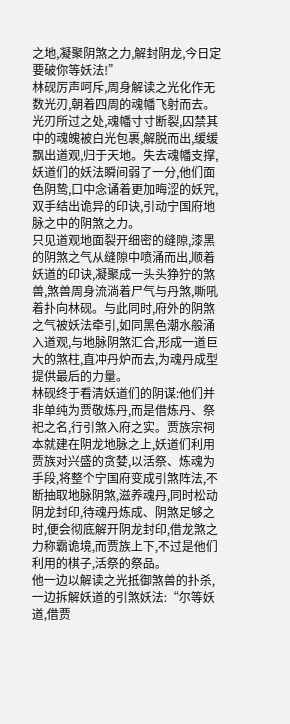之地,凝聚阴煞之力,解封阴龙,今日定要破你等妖法!”
林砚厉声呵斥,周身解读之光化作无数光刃,朝着四周的魂幡飞射而去。光刃所过之处,魂幡寸寸断裂,囚禁其中的魂魄被白光包裹,解脱而出,缓缓飘出道观,归于天地。失去魂幡支撑,妖道们的妖法瞬间弱了一分,他们面色阴鸷,口中念诵着更加晦涩的妖咒,双手结出诡异的印诀,引动宁国府地脉之中的阴煞之力。
只见道观地面裂开细密的缝隙,漆黑的阴煞之气从缝隙中喷涌而出,顺着妖道的印诀,凝聚成一头头狰狞的煞兽,煞兽周身流淌着尸气与丹煞,嘶吼着扑向林砚。与此同时,府外的阴煞之气被妖法牵引,如同黑色潮水般涌入道观,与地脉阴煞汇合,形成一道巨大的煞柱,直冲丹炉而去,为魂丹成型提供最后的力量。
林砚终于看清妖道们的阴谋:他们并非单纯为贾敬炼丹,而是借炼丹、祭祀之名,行引煞入府之实。贾族宗祠本就建在阴龙地脉之上,妖道们利用贾族对兴盛的贪婪,以活祭、炼魂为手段,将整个宁国府变成引煞阵法,不断抽取地脉阴煞,滋养魂丹,同时松动阴龙封印,待魂丹炼成、阴煞足够之时,便会彻底解开阴龙封印,借龙煞之力称霸诡境,而贾族上下,不过是他们利用的棋子,活祭的祭品。
他一边以解读之光抵御煞兽的扑杀,一边拆解妖道的引煞妖法:“尔等妖道,借贾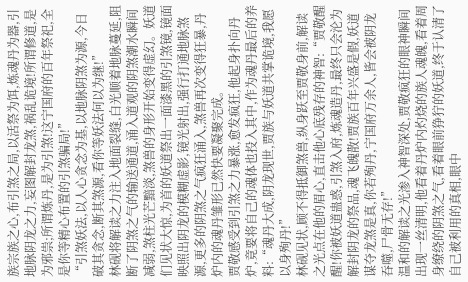族宗族之心,布引煞之局,以活祭为饵,炼魂丹为器,引地脉阴龙之力,妄图解封龙煞,祸乱诡境!所谓修道,是为邪祟;所谓炼丹,是为引煞!这宁国府的百年祭祀,全是你等精心布置的引煞骗局!”
“引煞妖法,以人心贪念为基,以地脉阴煞为源,今日破其贪念,断其煞源,看你等妖法何以为继!”
林砚将解读之力注入地面裂缝,白光顺着地脉蔓延,阻断了阴煞之气的输送通道,涌入道观的阴煞潮水瞬间减弱,煞柱光芒黯淡,煞兽的身形开始变得虚幻。妖道们见状大惊,为首的妖道祭出一面漆黑的引煞镜,镜面映照出阴龙的模糊虚影,镜光射出,强行打通地脉煞源,更多的阴煞之气疯狂涌入,煞兽再次变得狂暴,丹炉内的魂丹雏形已然快要凝聚完成。
贾敬感受到引煞之力暴涨,愈发疯狂,他起身扑向丹炉,竟要将自己的魂体也投入其中,作为魂丹最后的养料:“魂丹大成,阴龙现世,贾族与妖道共掌诡境,我愿以身殉丹!”
林砚见状,顾不得抵御煞兽,纵身跃至贾敬身前,解读之光点在他的眉心,直击他心底残存的神智:“贾敬醒醒!你被妖道蛊惑,引煞入府,炼魂造丹,最终只会沦为解封阴龙的祭品,魂飞魄散!贾族百年兴盛是假,妖道谋夺龙煞是真,你若殉丹,宁国府万余人,皆会被阴龙吞噬,尸骨无存!”
温和的解读之光渗入神智深处,贾敬疯狂的眼神瞬间出现一丝清明,他看着丹炉内灼烧的族人魂魄,看着周身缭绕的阴煞之气,看着眼前狰狞的妖道,终于认清了自己被利用的真相,眼中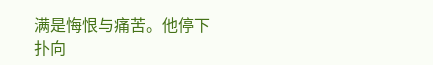满是悔恨与痛苦。他停下扑向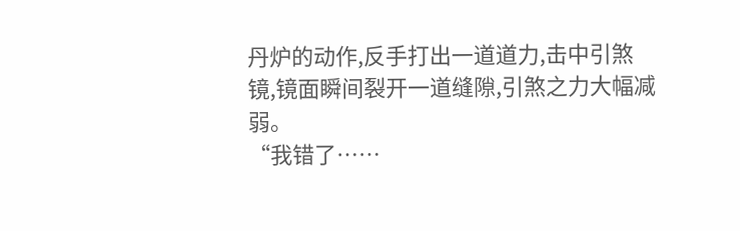丹炉的动作,反手打出一道道力,击中引煞镜,镜面瞬间裂开一道缝隙,引煞之力大幅减弱。
“我错了……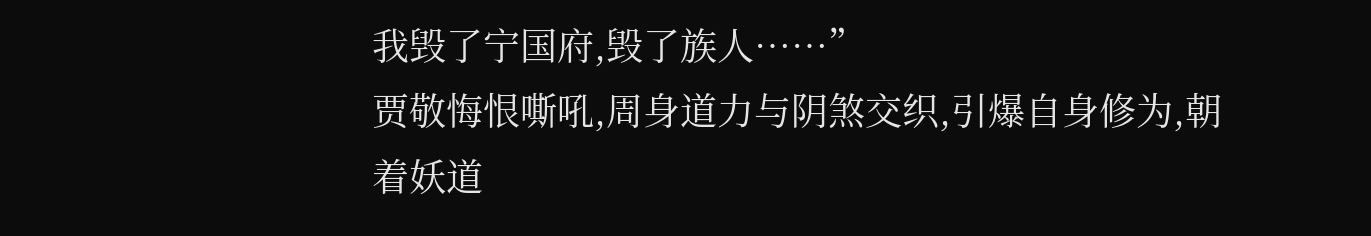我毁了宁国府,毁了族人……”
贾敬悔恨嘶吼,周身道力与阴煞交织,引爆自身修为,朝着妖道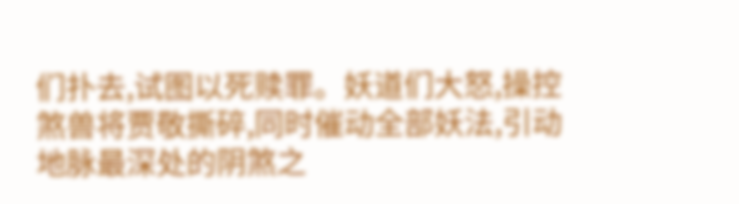们扑去,试图以死赎罪。妖道们大怒,操控煞兽将贾敬撕碎,同时催动全部妖法,引动地脉最深处的阴煞之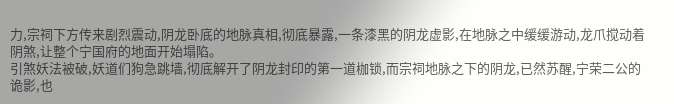力,宗祠下方传来剧烈震动,阴龙卧底的地脉真相,彻底暴露,一条漆黑的阴龙虚影,在地脉之中缓缓游动,龙爪搅动着阴煞,让整个宁国府的地面开始塌陷。
引煞妖法被破,妖道们狗急跳墙,彻底解开了阴龙封印的第一道枷锁,而宗祠地脉之下的阴龙,已然苏醒,宁荣二公的诡影,也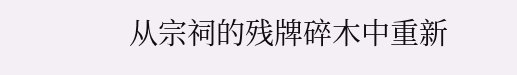从宗祠的残牌碎木中重新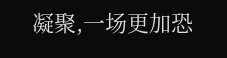凝聚,一场更加恐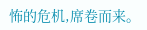怖的危机,席卷而来。